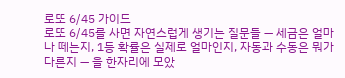로또 6/45 가이드
로또 6/45를 사면 자연스럽게 생기는 질문들 — 세금은 얼마나 떼는지, 1등 확률은 실제로 얼마인지, 자동과 수동은 뭐가 다른지 — 을 한자리에 모았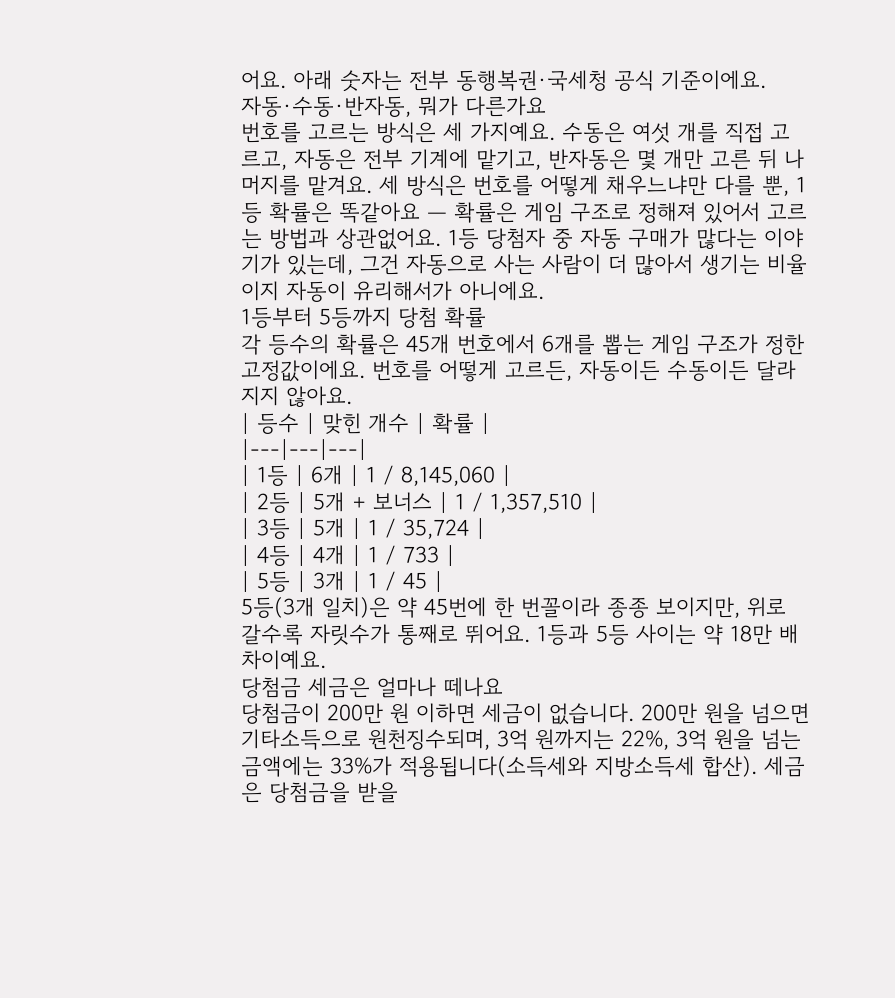어요. 아래 숫자는 전부 동행복권·국세청 공식 기준이에요.
자동·수동·반자동, 뭐가 다른가요
번호를 고르는 방식은 세 가지예요. 수동은 여섯 개를 직접 고르고, 자동은 전부 기계에 맡기고, 반자동은 몇 개만 고른 뒤 나머지를 맡겨요. 세 방식은 번호를 어떻게 채우느냐만 다를 뿐, 1등 확률은 똑같아요 — 확률은 게임 구조로 정해져 있어서 고르는 방법과 상관없어요. 1등 당첨자 중 자동 구매가 많다는 이야기가 있는데, 그건 자동으로 사는 사람이 더 많아서 생기는 비율이지 자동이 유리해서가 아니에요.
1등부터 5등까지 당첨 확률
각 등수의 확률은 45개 번호에서 6개를 뽑는 게임 구조가 정한 고정값이에요. 번호를 어떻게 고르든, 자동이든 수동이든 달라지지 않아요.
| 등수 | 맞힌 개수 | 확률 |
|---|---|---|
| 1등 | 6개 | 1 / 8,145,060 |
| 2등 | 5개 + 보너스 | 1 / 1,357,510 |
| 3등 | 5개 | 1 / 35,724 |
| 4등 | 4개 | 1 / 733 |
| 5등 | 3개 | 1 / 45 |
5등(3개 일치)은 약 45번에 한 번꼴이라 종종 보이지만, 위로 갈수록 자릿수가 통째로 뛰어요. 1등과 5등 사이는 약 18만 배 차이예요.
당첨금 세금은 얼마나 떼나요
당첨금이 200만 원 이하면 세금이 없습니다. 200만 원을 넘으면 기타소득으로 원천징수되며, 3억 원까지는 22%, 3억 원을 넘는 금액에는 33%가 적용됩니다(소득세와 지방소득세 합산). 세금은 당첨금을 받을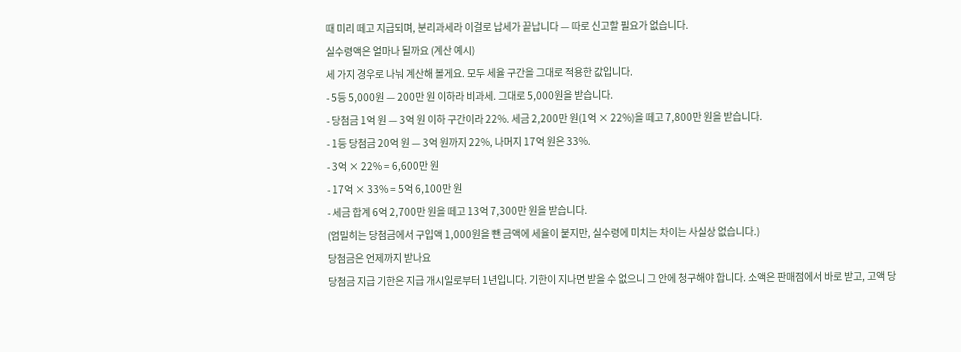때 미리 떼고 지급되며, 분리과세라 이걸로 납세가 끝납니다 — 따로 신고할 필요가 없습니다.
실수령액은 얼마나 될까요 (계산 예시)
세 가지 경우로 나눠 계산해 볼게요. 모두 세율 구간을 그대로 적용한 값입니다.
- 5등 5,000원 — 200만 원 이하라 비과세. 그대로 5,000원을 받습니다.
- 당첨금 1억 원 — 3억 원 이하 구간이라 22%. 세금 2,200만 원(1억 × 22%)을 떼고 7,800만 원을 받습니다.
- 1등 당첨금 20억 원 — 3억 원까지 22%, 나머지 17억 원은 33%.
- 3억 × 22% = 6,600만 원
- 17억 × 33% = 5억 6,100만 원
- 세금 합계 6억 2,700만 원을 떼고 13억 7,300만 원을 받습니다.
(엄밀히는 당첨금에서 구입액 1,000원을 뺀 금액에 세율이 붙지만, 실수령에 미치는 차이는 사실상 없습니다.)
당첨금은 언제까지 받나요
당첨금 지급 기한은 지급 개시일로부터 1년입니다. 기한이 지나면 받을 수 없으니 그 안에 청구해야 합니다. 소액은 판매점에서 바로 받고, 고액 당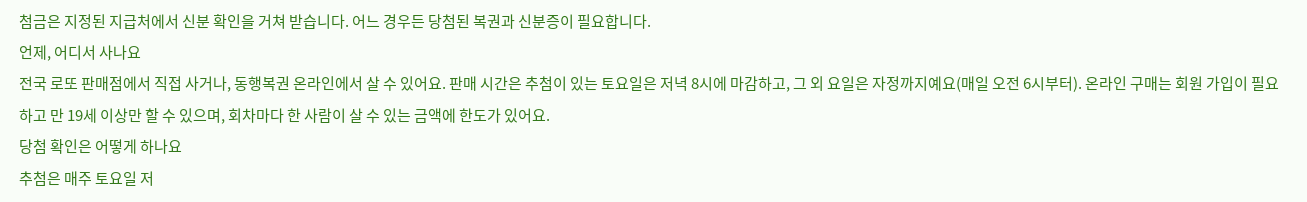첨금은 지정된 지급처에서 신분 확인을 거쳐 받습니다. 어느 경우든 당첨된 복권과 신분증이 필요합니다.
언제, 어디서 사나요
전국 로또 판매점에서 직접 사거나, 동행복권 온라인에서 살 수 있어요. 판매 시간은 추첨이 있는 토요일은 저녁 8시에 마감하고, 그 외 요일은 자정까지예요(매일 오전 6시부터). 온라인 구매는 회원 가입이 필요하고 만 19세 이상만 할 수 있으며, 회차마다 한 사람이 살 수 있는 금액에 한도가 있어요.
당첨 확인은 어떻게 하나요
추첨은 매주 토요일 저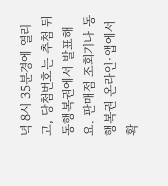녁 8시 35분경에 열리고, 당첨번호는 추첨 뒤 동행복권에서 발표해요. 판매점 조회기나 동행복권 온라인·앱에서 확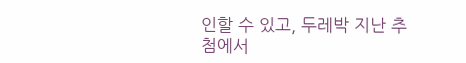인할 수 있고, 두레박 지난 추첨에서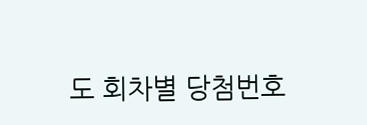도 회차별 당첨번호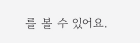를 볼 수 있어요.